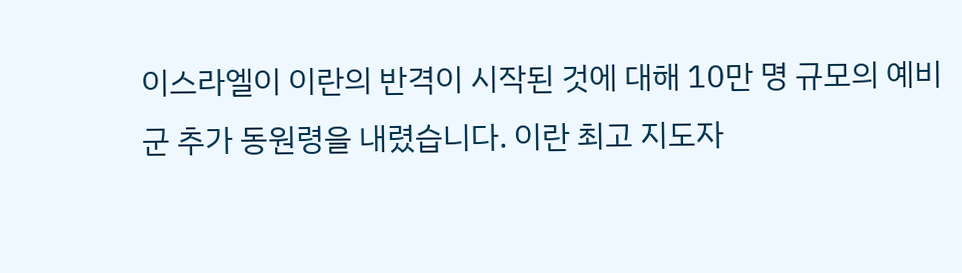이스라엘이 이란의 반격이 시작된 것에 대해 10만 명 규모의 예비군 추가 동원령을 내렸습니다. 이란 최고 지도자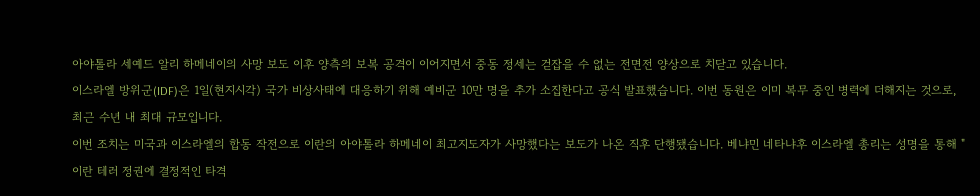아야톨라 세예드 알리 하메네이의 사망 보도 이후 양측의 보복 공격이 이어지면서 중동 정세는 걷잡을 수 없는 전면전 양상으로 치닫고 있습니다.
이스라엘 방위군(IDF)은 1일(현지시각) 국가 비상사태에 대응하기 위해 예비군 10만 명을 추가 소집한다고 공식 발표했습니다. 이번 동원은 이미 복무 중인 병력에 더해지는 것으로, 최근 수년 내 최대 규모입니다.
이번 조치는 미국과 이스라엘의 합동 작전으로 이란의 아야톨라 하메네이 최고지도자가 사망했다는 보도가 나온 직후 단행됐습니다. 베냐민 네타냐후 이스라엘 총리는 성명을 통해 "이란 테러 정권에 결정적인 타격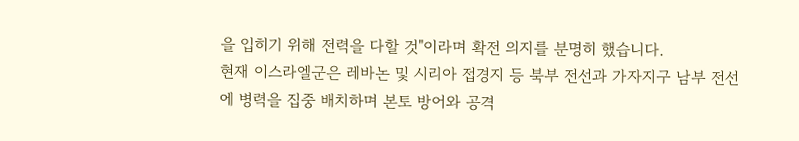을 입히기 위해 전력을 다할 것"이라며 확전 의지를 분명히 했습니다.
현재 이스라엘군은 레바논 및 시리아 접경지 등 북부 전선과 가자지구 남부 전선에 병력을 집중 배치하며 본토 방어와 공격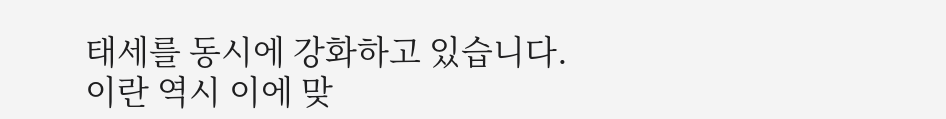태세를 동시에 강화하고 있습니다.
이란 역시 이에 맞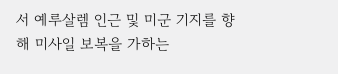서 예루살렘 인근 및 미군 기지를 향해 미사일 보복을 가하는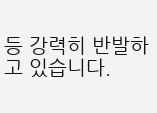등 강력히 반발하고 있습니다.